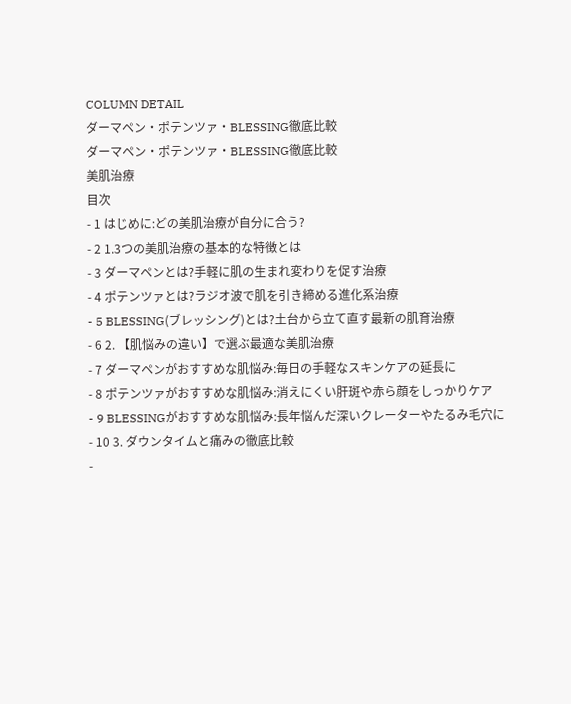COLUMN DETAIL
ダーマペン・ポテンツァ・BLESSING徹底比較
ダーマペン・ポテンツァ・BLESSING徹底比較
美肌治療
目次
- 1 はじめに:どの美肌治療が自分に合う?
- 2 1.3つの美肌治療の基本的な特徴とは
- 3 ダーマペンとは?手軽に肌の生まれ変わりを促す治療
- 4 ポテンツァとは?ラジオ波で肌を引き締める進化系治療
- 5 BLESSING(ブレッシング)とは?土台から立て直す最新の肌育治療
- 6 2. 【肌悩みの違い】で選ぶ最適な美肌治療
- 7 ダーマペンがおすすめな肌悩み:毎日の手軽なスキンケアの延長に
- 8 ポテンツァがおすすめな肌悩み:消えにくい肝斑や赤ら顔をしっかりケア
- 9 BLESSINGがおすすめな肌悩み:長年悩んだ深いクレーターやたるみ毛穴に
- 10 3. ダウンタイムと痛みの徹底比較
-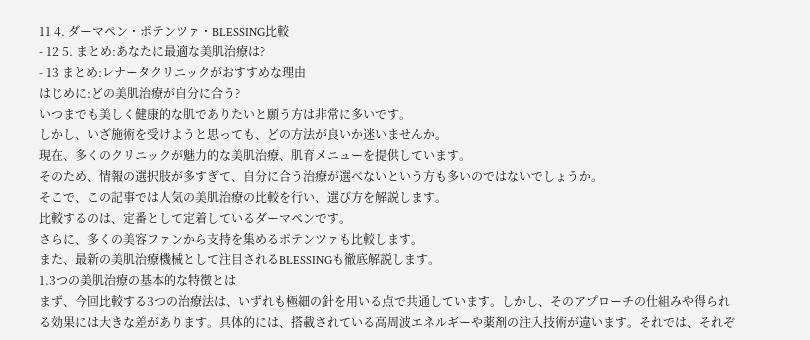11 4. ダーマペン・ポテンツァ・BLESSING比較
- 12 5. まとめ:あなたに最適な美肌治療は?
- 13 まとめ:レナータクリニックがおすすめな理由
はじめに:どの美肌治療が自分に合う?
いつまでも美しく健康的な肌でありたいと願う方は非常に多いです。
しかし、いざ施術を受けようと思っても、どの方法が良いか迷いませんか。
現在、多くのクリニックが魅力的な美肌治療、肌育メニューを提供しています。
そのため、情報の選択肢が多すぎて、自分に合う治療が選べないという方も多いのではないでしょうか。
そこで、この記事では人気の美肌治療の比較を行い、選び方を解説します。
比較するのは、定番として定着しているダーマペンです。
さらに、多くの美容ファンから支持を集めるポテンツァも比較します。
また、最新の美肌治療機械として注目されるBLESSINGも徹底解説します。
1.3つの美肌治療の基本的な特徴とは
まず、今回比較する3つの治療法は、いずれも極細の針を用いる点で共通しています。しかし、そのアプローチの仕組みや得られる効果には大きな差があります。具体的には、搭載されている高周波エネルギーや薬剤の注入技術が違います。それでは、それぞ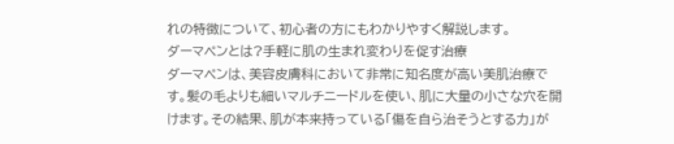れの特徴について、初心者の方にもわかりやすく解説します。
ダーマペンとは?手軽に肌の生まれ変わりを促す治療
ダーマペンは、美容皮膚科において非常に知名度が高い美肌治療です。髪の毛よりも細いマルチニードルを使い、肌に大量の小さな穴を開けます。その結果、肌が本来持っている「傷を自ら治そうとする力」が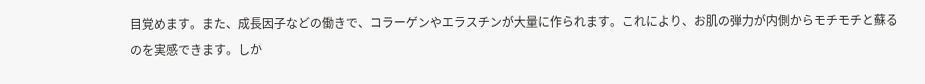目覚めます。また、成長因子などの働きで、コラーゲンやエラスチンが大量に作られます。これにより、お肌の弾力が内側からモチモチと蘇るのを実感できます。しか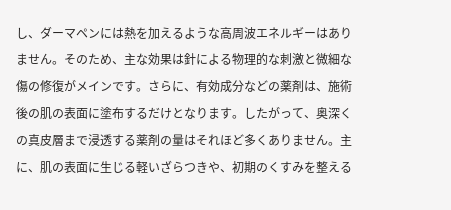し、ダーマペンには熱を加えるような高周波エネルギーはありません。そのため、主な効果は針による物理的な刺激と微細な傷の修復がメインです。さらに、有効成分などの薬剤は、施術後の肌の表面に塗布するだけとなります。したがって、奥深くの真皮層まで浸透する薬剤の量はそれほど多くありません。主に、肌の表面に生じる軽いざらつきや、初期のくすみを整える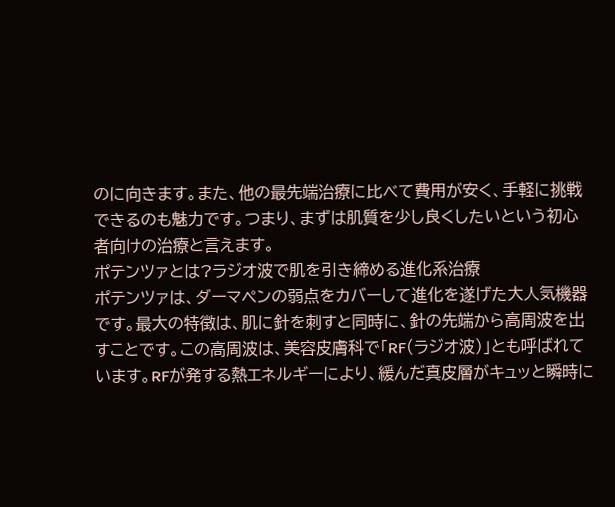のに向きます。また、他の最先端治療に比べて費用が安く、手軽に挑戦できるのも魅力です。つまり、まずは肌質を少し良くしたいという初心者向けの治療と言えます。
ポテンツァとは?ラジオ波で肌を引き締める進化系治療
ポテンツァは、ダーマペンの弱点をカバーして進化を遂げた大人気機器です。最大の特徴は、肌に針を刺すと同時に、針の先端から高周波を出すことです。この高周波は、美容皮膚科で「RF(ラジオ波)」とも呼ばれています。RFが発する熱エネルギーにより、緩んだ真皮層がキュッと瞬時に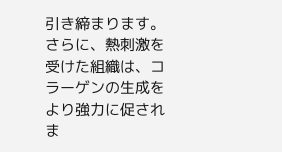引き締まります。さらに、熱刺激を受けた組織は、コラーゲンの生成をより強力に促されま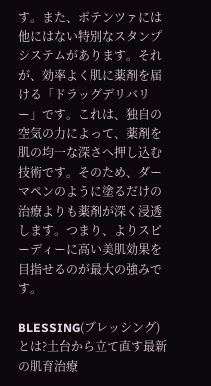す。また、ポテンツァには他にはない特別なスタンプシステムがあります。それが、効率よく肌に薬剤を届ける「ドラッグデリバリー」です。これは、独自の空気の力によって、薬剤を肌の均一な深さへ押し込む技術です。そのため、ダーマペンのように塗るだけの治療よりも薬剤が深く浸透します。つまり、よりスピーディーに高い美肌効果を目指せるのが最大の強みです。

BLESSING(ブレッシング)とは?土台から立て直す最新の肌育治療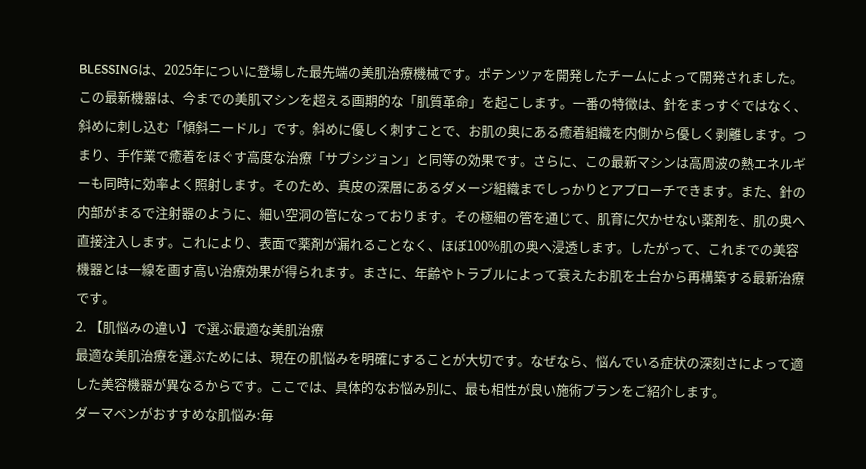BLESSINGは、2025年についに登場した最先端の美肌治療機械です。ポテンツァを開発したチームによって開発されました。この最新機器は、今までの美肌マシンを超える画期的な「肌質革命」を起こします。一番の特徴は、針をまっすぐではなく、斜めに刺し込む「傾斜ニードル」です。斜めに優しく刺すことで、お肌の奥にある癒着組織を内側から優しく剥離します。つまり、手作業で癒着をほぐす高度な治療「サブシジョン」と同等の効果です。さらに、この最新マシンは高周波の熱エネルギーも同時に効率よく照射します。そのため、真皮の深層にあるダメージ組織までしっかりとアプローチできます。また、針の内部がまるで注射器のように、細い空洞の管になっております。その極細の管を通じて、肌育に欠かせない薬剤を、肌の奥へ直接注入します。これにより、表面で薬剤が漏れることなく、ほぼ100%肌の奥へ浸透します。したがって、これまでの美容機器とは一線を画す高い治療効果が得られます。まさに、年齢やトラブルによって衰えたお肌を土台から再構築する最新治療です。
2. 【肌悩みの違い】で選ぶ最適な美肌治療
最適な美肌治療を選ぶためには、現在の肌悩みを明確にすることが大切です。なぜなら、悩んでいる症状の深刻さによって適した美容機器が異なるからです。ここでは、具体的なお悩み別に、最も相性が良い施術プランをご紹介します。
ダーマペンがおすすめな肌悩み:毎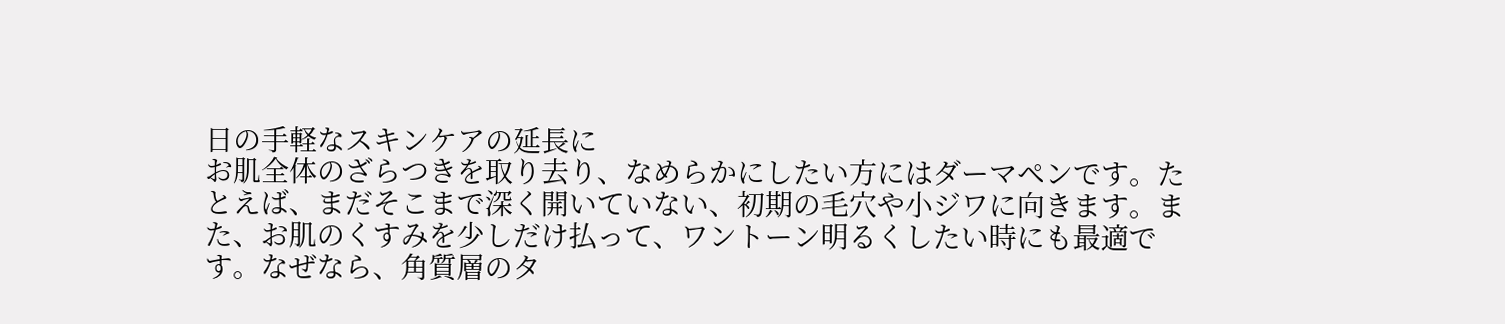日の手軽なスキンケアの延長に
お肌全体のざらつきを取り去り、なめらかにしたい方にはダーマペンです。たとえば、まだそこまで深く開いていない、初期の毛穴や小ジワに向きます。また、お肌のくすみを少しだけ払って、ワントーン明るくしたい時にも最適です。なぜなら、角質層のタ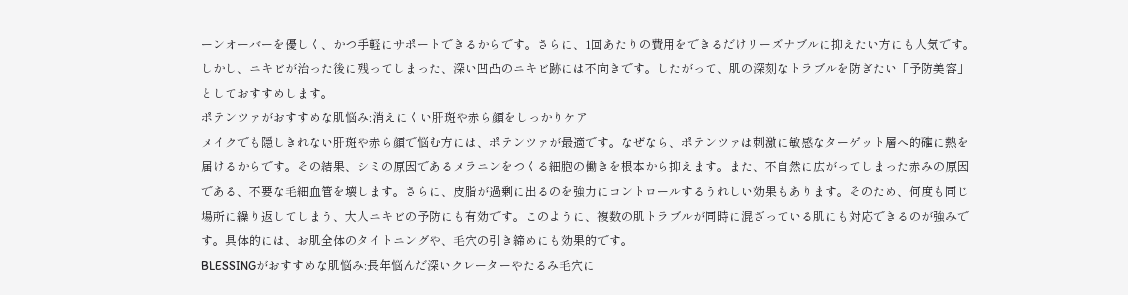ーンオーバーを優しく、かつ手軽にサポートできるからです。さらに、1回あたりの費用をできるだけリーズナブルに抑えたい方にも人気です。しかし、ニキビが治った後に残ってしまった、深い凹凸のニキビ跡には不向きです。したがって、肌の深刻なトラブルを防ぎたい「予防美容」としておすすめします。
ポテンツァがおすすめな肌悩み:消えにくい肝斑や赤ら顔をしっかりケア
メイクでも隠しきれない肝斑や赤ら顔で悩む方には、ポテンツァが最適です。なぜなら、ポテンツァは刺激に敏感なターゲット層へ的確に熱を届けるからです。その結果、シミの原因であるメラニンをつくる細胞の働きを根本から抑えます。また、不自然に広がってしまった赤みの原因である、不要な毛細血管を壊します。さらに、皮脂が過剰に出るのを強力にコントロールするうれしい効果もあります。そのため、何度も同じ場所に繰り返してしまう、大人ニキビの予防にも有効です。このように、複数の肌トラブルが同時に混ざっている肌にも対応できるのが強みです。具体的には、お肌全体のタイトニングや、毛穴の引き締めにも効果的です。
BLESSINGがおすすめな肌悩み:長年悩んだ深いクレーターやたるみ毛穴に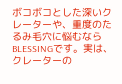ボコボコとした深いクレーターや、重度のたるみ毛穴に悩むならBLESSINGです。実は、クレーターの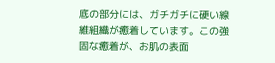底の部分には、ガチガチに硬い線維組織が癒着しています。この強固な癒着が、お肌の表面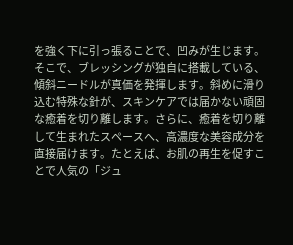を強く下に引っ張ることで、凹みが生じます。そこで、ブレッシングが独自に搭載している、傾斜ニードルが真価を発揮します。斜めに滑り込む特殊な針が、スキンケアでは届かない頑固な癒着を切り離します。さらに、癒着を切り離して生まれたスペースへ、高濃度な美容成分を直接届けます。たとえば、お肌の再生を促すことで人気の「ジュ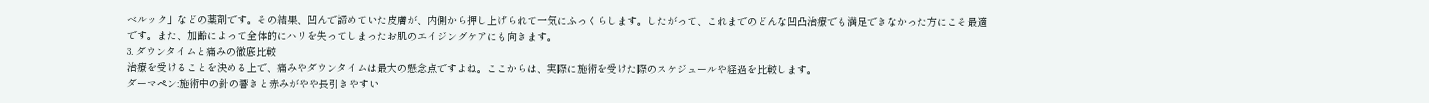ベルック」などの薬剤です。その結果、凹んで諦めていた皮膚が、内側から押し上げられて一気にふっくらします。したがって、これまでのどんな凹凸治療でも満足できなかった方にこそ最適です。また、加齢によって全体的にハリを失ってしまったお肌のエイジングケアにも向きます。
3. ダウンタイムと痛みの徹底比較
治療を受けることを決める上で、痛みやダウンタイムは最大の懸念点ですよね。ここからは、実際に施術を受けた際のスケジュールや経過を比較します。
ダーマペン:施術中の針の響きと赤みがやや長引きやすい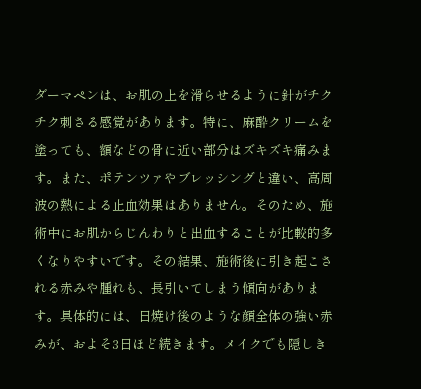ダーマペンは、お肌の上を滑らせるように針がチクチク刺さる感覚があります。特に、麻酔クリームを塗っても、額などの骨に近い部分はズキズキ痛みます。また、ポテンツァやブレッシングと違い、高周波の熱による止血効果はありません。そのため、施術中にお肌からじんわりと出血することが比較的多くなりやすいです。その結果、施術後に引き起こされる赤みや腫れも、長引いてしまう傾向があります。具体的には、日焼け後のような顔全体の強い赤みが、およそ3日ほど続きます。メイクでも隠しき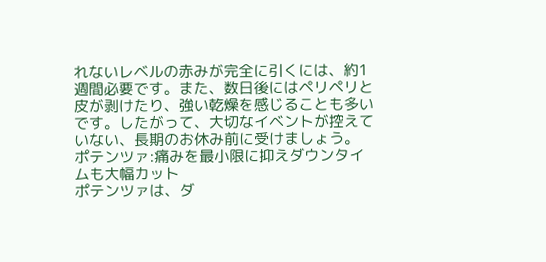れないレベルの赤みが完全に引くには、約1週間必要です。また、数日後にはペリペリと皮が剥けたり、強い乾燥を感じることも多いです。したがって、大切なイベントが控えていない、長期のお休み前に受けましょう。
ポテンツァ:痛みを最小限に抑えダウンタイムも大幅カット
ポテンツァは、ダ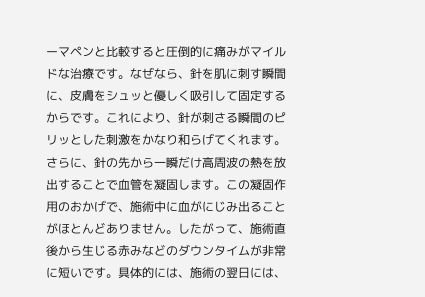ーマペンと比較すると圧倒的に痛みがマイルドな治療です。なぜなら、針を肌に刺す瞬間に、皮膚をシュッと優しく吸引して固定するからです。これにより、針が刺さる瞬間のピリッとした刺激をかなり和らげてくれます。さらに、針の先から一瞬だけ高周波の熱を放出することで血管を凝固します。この凝固作用のおかげで、施術中に血がにじみ出ることがほとんどありません。したがって、施術直後から生じる赤みなどのダウンタイムが非常に短いです。具体的には、施術の翌日には、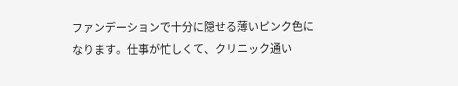ファンデーションで十分に隠せる薄いピンク色になります。仕事が忙しくて、クリニック通い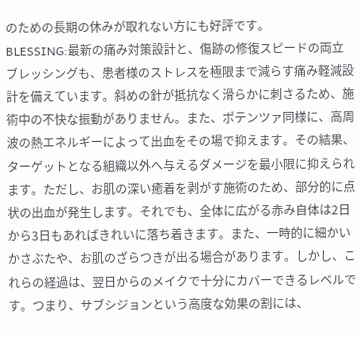のための長期の休みが取れない方にも好評です。
BLESSING:最新の痛み対策設計と、傷跡の修復スピードの両立
ブレッシングも、患者様のストレスを極限まで減らす痛み軽減設計を備えています。斜めの針が抵抗なく滑らかに刺さるため、施術中の不快な振動がありません。また、ポテンツァ同様に、高周波の熱エネルギーによって出血をその場で抑えます。その結果、ターゲットとなる組織以外へ与えるダメージを最小限に抑えられます。ただし、お肌の深い癒着を剥がす施術のため、部分的に点状の出血が発生します。それでも、全体に広がる赤み自体は2日から3日もあればきれいに落ち着きます。また、一時的に細かいかさぶたや、お肌のざらつきが出る場合があります。しかし、これらの経過は、翌日からのメイクで十分にカバーできるレベルです。つまり、サブシジョンという高度な効果の割には、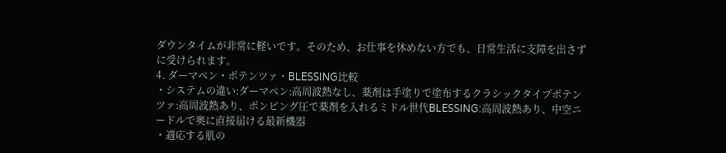ダウンタイムが非常に軽いです。そのため、お仕事を休めない方でも、日常生活に支障を出さずに受けられます。
4. ダーマペン・ポテンツァ・BLESSING比較
・システムの違い:ダーマペン:高周波熱なし、薬剤は手塗りで塗布するクラシックタイプポテンツァ:高周波熱あり、ポンピング圧で薬剤を入れるミドル世代BLESSING:高周波熱あり、中空ニードルで奥に直接届ける最新機器
・適応する肌の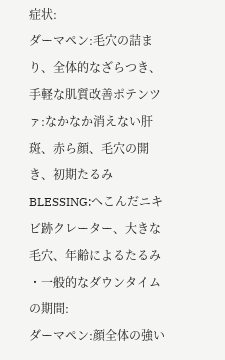症状:
ダーマペン:毛穴の詰まり、全体的なざらつき、手軽な肌質改善ポテンツァ:なかなか消えない肝斑、赤ら顔、毛穴の開き、初期たるみBLESSING:へこんだニキビ跡クレーター、大きな毛穴、年齢によるたるみ
・一般的なダウンタイムの期間:
ダーマペン:顔全体の強い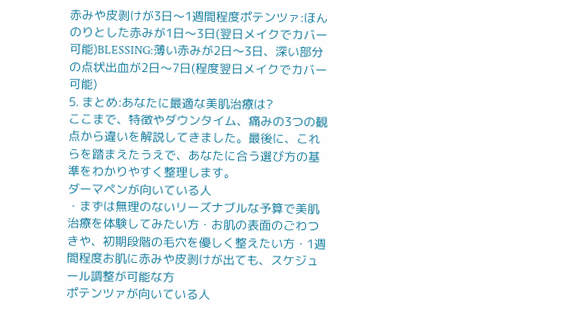赤みや皮剥けが3日〜1週間程度ポテンツァ:ほんのりとした赤みが1日〜3日(翌日メイクでカバー可能)BLESSING:薄い赤みが2日〜3日、深い部分の点状出血が2日〜7日(程度翌日メイクでカバー可能)
5. まとめ:あなたに最適な美肌治療は?
ここまで、特徴やダウンタイム、痛みの3つの観点から違いを解説してきました。最後に、これらを踏まえたうえで、あなたに合う選び方の基準をわかりやすく整理します。
ダーマペンが向いている人
・まずは無理のないリーズナブルな予算で美肌治療を体験してみたい方・お肌の表面のごわつきや、初期段階の毛穴を優しく整えたい方・1週間程度お肌に赤みや皮剥けが出ても、スケジュール調整が可能な方
ポテンツァが向いている人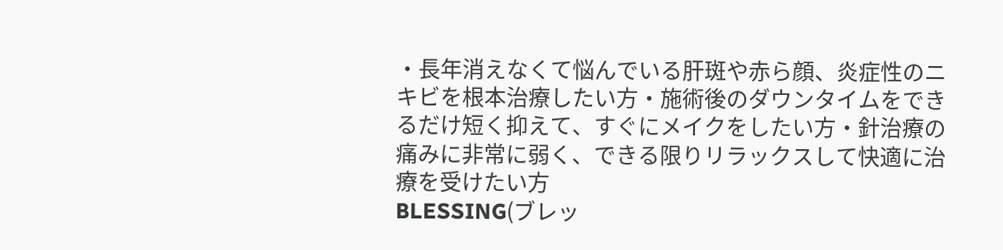・長年消えなくて悩んでいる肝斑や赤ら顔、炎症性のニキビを根本治療したい方・施術後のダウンタイムをできるだけ短く抑えて、すぐにメイクをしたい方・針治療の痛みに非常に弱く、できる限りリラックスして快適に治療を受けたい方
BLESSING(ブレッ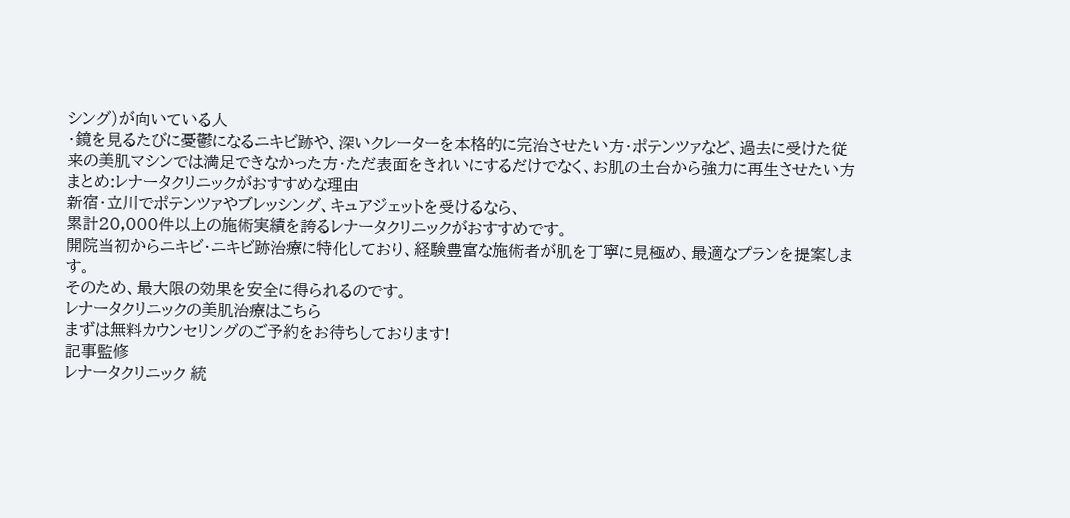シング)が向いている人
・鏡を見るたびに憂鬱になるニキビ跡や、深いクレーターを本格的に完治させたい方・ポテンツァなど、過去に受けた従来の美肌マシンでは満足できなかった方・ただ表面をきれいにするだけでなく、お肌の土台から強力に再生させたい方
まとめ:レナータクリニックがおすすめな理由
新宿・立川でポテンツァやブレッシング、キュアジェットを受けるなら、
累計20,000件以上の施術実績を誇るレナータクリニックがおすすめです。
開院当初からニキビ・ニキビ跡治療に特化しており、経験豊富な施術者が肌を丁寧に見極め、最適なプランを提案します。
そのため、最大限の効果を安全に得られるのです。
レナータクリニックの美肌治療はこちら
まずは無料カウンセリングのご予約をお待ちしております!
記事監修
レナータクリニック 統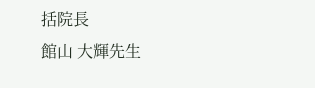括院長
館山 大輝先生